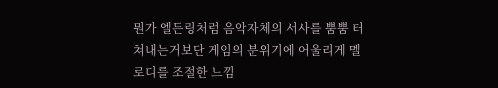뭔가 엘든링처럼 음악자체의 서사를 뿜뿜 터쳐내는거보단 게임의 분위기에 어울리게 멜로디를 조절한 느낌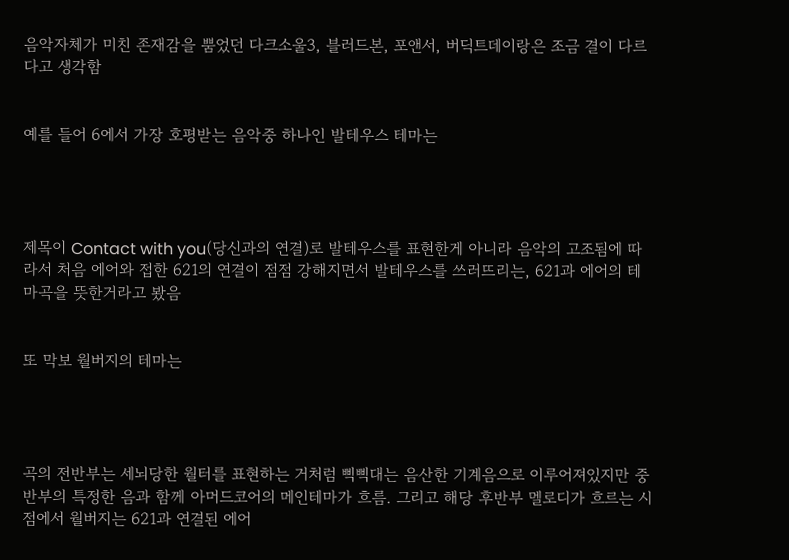음악자체가 미친 존재감을 뿜었던 다크소울3, 블러드본, 포앤서, 버딕트데이랑은 조금 결이 다르다고 생각함


예를 들어 6에서 가장 호평받는 음악중 하나인 발테우스 테마는




제목이 Contact with you(당신과의 연결)로 발테우스를 표현한게 아니라 음악의 고조됨에 따라서 처음 에어와 접한 621의 연결이 점점 강해지면서 발테우스를 쓰러뜨리는, 621과 에어의 테마곡을 뜻한거라고 봤음


또 막보 월버지의 테마는




곡의 전반부는 세뇌당한 월터를 표현하는 거처럼 삑삑대는 음산한 기계음으로 이루어져있지만 중반부의 특정한 음과 함께 아머드코어의 메인테마가 흐름. 그리고 해당 후반부 멜로디가 흐르는 시점에서 월버지는 621과 연결된 에어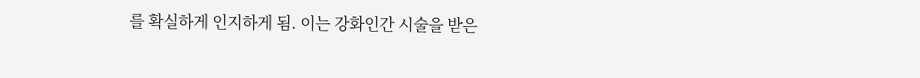를 확실하게 인지하게 됨. 이는 강화인간 시술을 받은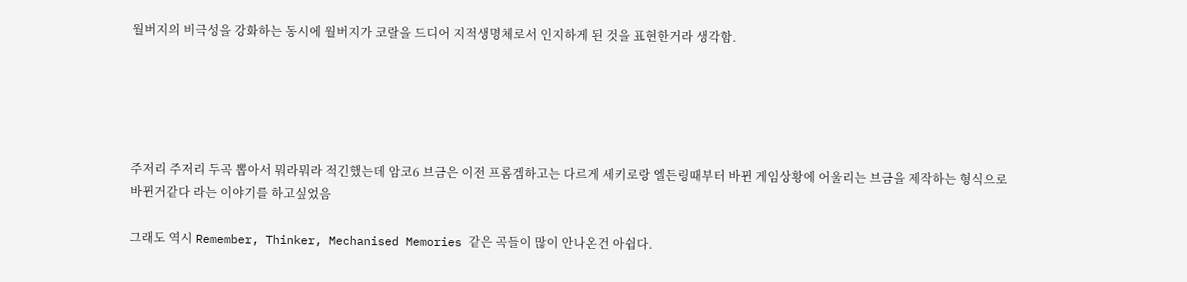월버지의 비극성을 강화하는 동시에 월버지가 코랄을 드디어 지적생명체로서 인지하게 된 것을 표현한거라 생각함.





주저리 주저리 두곡 뽑아서 뭐라뭐라 적긴했는데 암코6 브금은 이전 프롬겜하고는 다르게 세키로랑 엘든링때부터 바뀐 게임상황에 어울리는 브금을 제작하는 형식으로 바뀐거같다 라는 이야기를 하고싶었음

그래도 역시 Remember, Thinker, Mechanised Memories 같은 곡들이 많이 안나온건 아쉽다.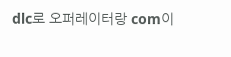dlc로 오퍼레이터랑 com이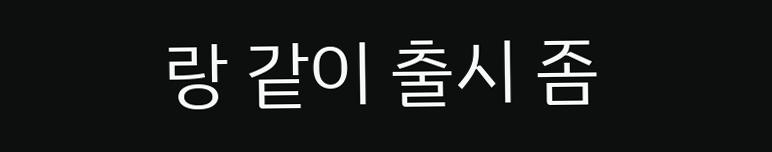랑 같이 출시 좀